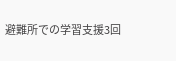避難所での学習支援3回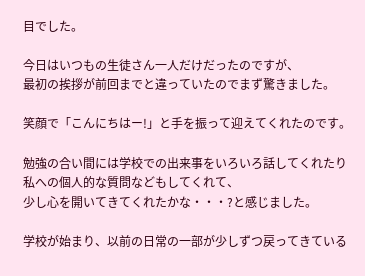目でした。

今日はいつもの生徒さん一人だけだったのですが、
最初の挨拶が前回までと違っていたのでまず驚きました。

笑顔で「こんにちはー!」と手を振って迎えてくれたのです。

勉強の合い間には学校での出来事をいろいろ話してくれたり
私への個人的な質問などもしてくれて、
少し心を開いてきてくれたかな・・・?と感じました。

学校が始まり、以前の日常の一部が少しずつ戻ってきている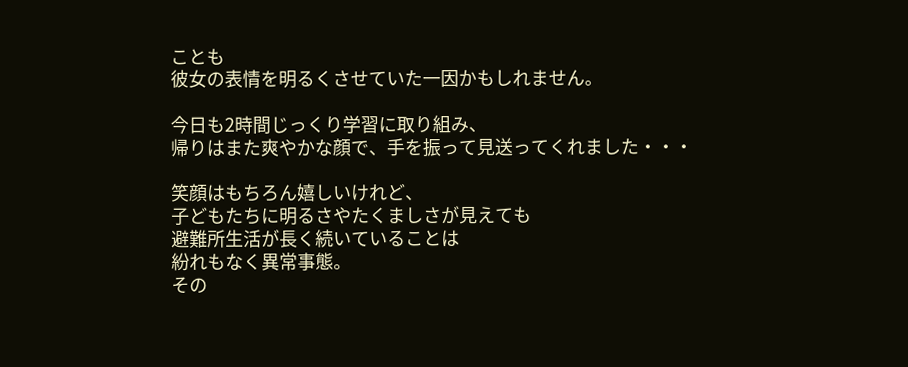ことも
彼女の表情を明るくさせていた一因かもしれません。

今日も2時間じっくり学習に取り組み、
帰りはまた爽やかな顔で、手を振って見送ってくれました・・・

笑顔はもちろん嬉しいけれど、
子どもたちに明るさやたくましさが見えても
避難所生活が長く続いていることは
紛れもなく異常事態。
その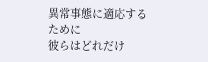異常事態に適応するために
彼らはどれだけ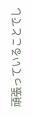頑張っていることでし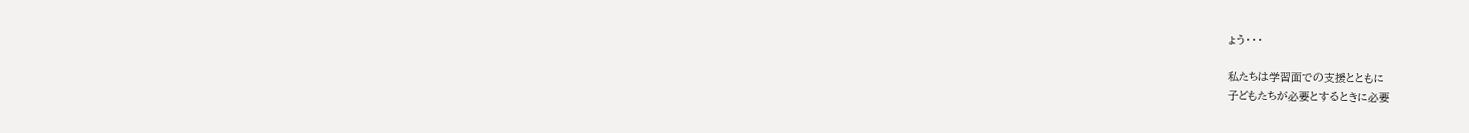ょう・・・

私たちは学習面での支援とともに
子どもたちが必要とするときに必要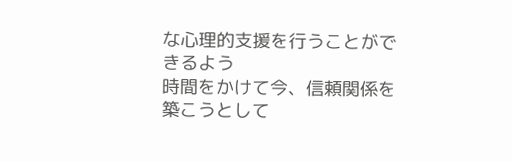な心理的支援を行うことができるよう
時間をかけて今、信頼関係を築こうとして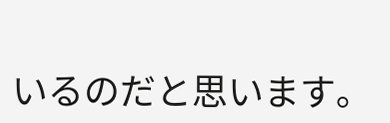いるのだと思います。